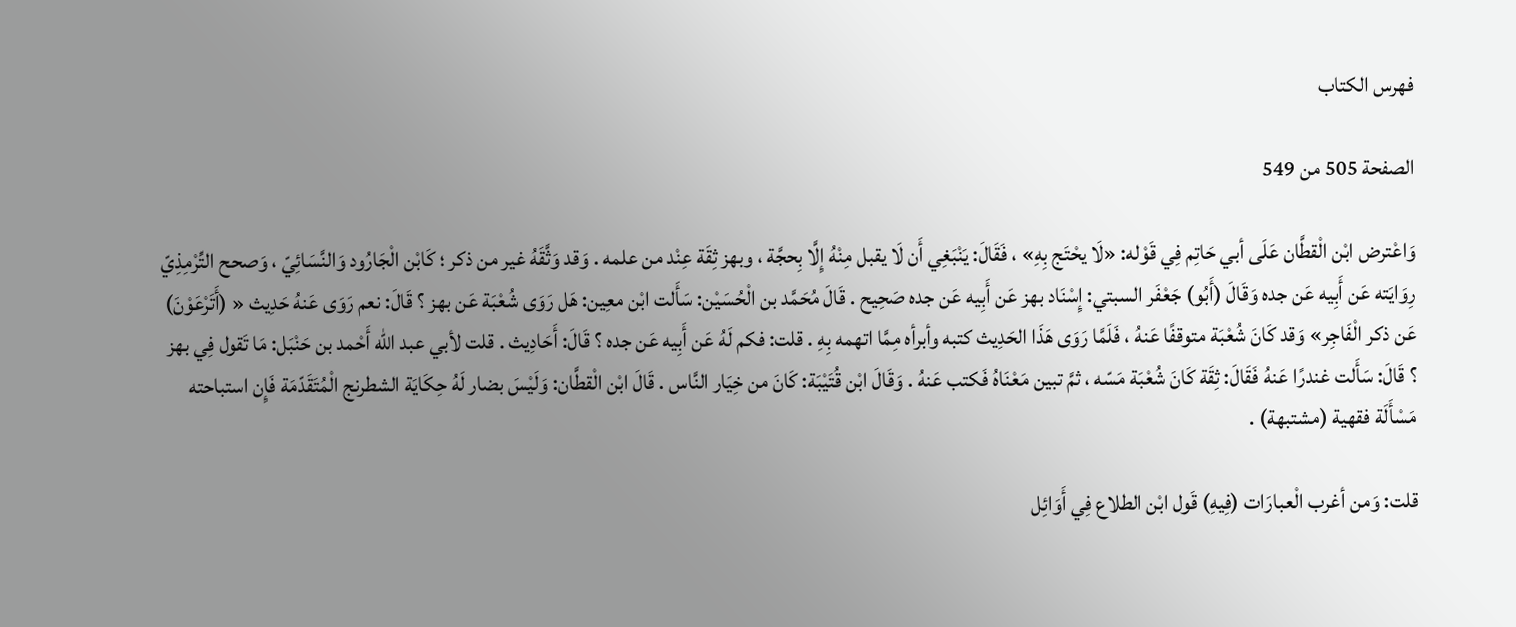فهرس الكتاب

الصفحة 505 من 549

وَاعْترض ابْن الْقطَّان عَلَى أبي حَاتِم فِي قَوْله: «لَا يحْتَج بِهِ» ، فَقَالَ: يَنْبَغِي أَن لَا يقبل مِنْهُ إِلَّا بِحجَّة ، وبهز ثِقَة عِنْد من علمه . وَقد وَثَّقَهُ غير من ذكر ؛ كَابْن الْجَارُود وَالنَّسَائِيّ ، وَصحح التِّرْمِذِيّ رِوَايَته عَن أَبِيه عَن جده وَقَالَ (أَبُو) جَعْفَر السبتي: إِسْنَاد بهز عَن أَبِيه عَن جده صَحِيح . قَالَ مُحَمَّد بن الْحُسَيْن: سَأَلت ابْن معِين: هَل رَوَى شُعْبَة عَن بهز ؟ قَالَ: نعم رَوَى عَنهُ حَدِيث « (أَتَرْعَوْنَ) عَن ذكر الْفَاجِر» وَقد كَانَ شُعْبَة متوقفًا عَنهُ ، فَلَمَّا رَوَى هَذَا الحَدِيث كتبه وأبرأه مِمَّا اتهمه بِهِ . قلت: فكم لَهُ عَن أَبِيه عَن جده ؟ قَالَ: أَحَادِيث . قلت لأبي عبد الله أَحْمد بن حَنْبَل: مَا تَقول فِي بهز ؟ قَالَ: سَأَلت غندرًا عَنهُ فَقَالَ: ثِقَة كَانَ شُعْبَة مَسّه ، ثمَّ تبين مَعْنَاهُ فَكتب عَنهُ . وَقَالَ ابْن قُتَيْبَة: كَانَ من خِيَار النَّاس . قَالَ ابْن الْقطَّان: وَلَيْسَ بضار لَهُ حِكَايَة الشطرنج الْمُتَقَدّمَة فَإِن استباحته مَسْأَلَة فقهية (مشتبهة) .

قلت: وَمن أغرب الْعبارَات (فِيهِ) قَول ابْن الطلاع فِي أَوَائِل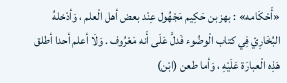«أَحْكَامه» : بهز بن حَكِيم مَجْهُول عِنْد بعض أهل الْعلم ، وَأدْخلهُ البُخَارِيّ فِي كتاب الْوضُوء فَدلَّ عَلَى أَنه مَعْرُوف . وَلَا أعلم أحدا أطلق هَذِه الْعبارَة عَلَيْهِ ، وَأما طعن (ابْن)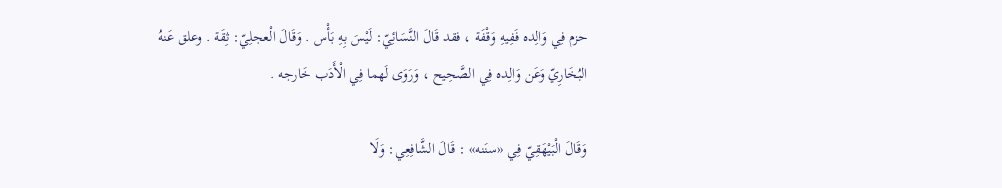حزم فِي وَالِده فَفِيهِ وَقْفَة ، فقد قَالَ النَّسَائِيّ: لَيْسَ بِهِ بَأْس . وَقَالَ الْعجلِيّ: ثِقَة . وعلق عَنهُ البُخَارِيّ وَعَن وَالِده فِي الصَّحِيح ، وَرَوَى لَهما فِي الْأَدَب خَارجه .

وَقَالَ الْبَيْهَقِيّ فِي «سنَنه» : قَالَ الشَّافِعِي: وَلَا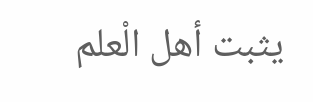يثبت أهل الْعلم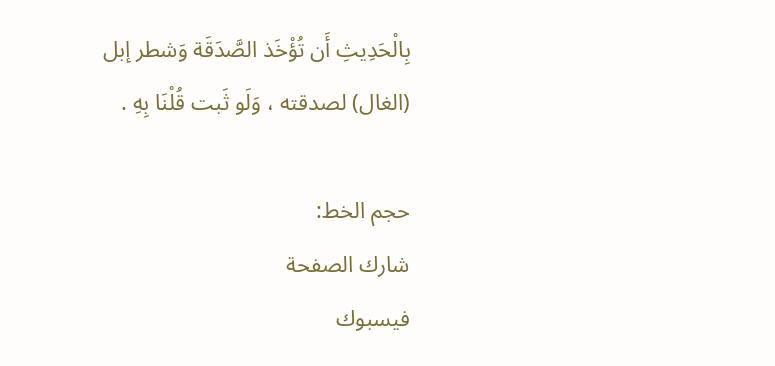بِالْحَدِيثِ أَن تُؤْخَذ الصَّدَقَة وَشطر إبل (الغال) لصدقته ، وَلَو ثَبت قُلْنَا بِهِ .

حجم الخط:
شارك الصفحة
فيسبوك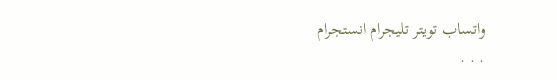واتساب تويتر تليجرام انستجرام
. . .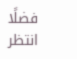فضلًا انتظر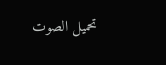تحميل الصوت